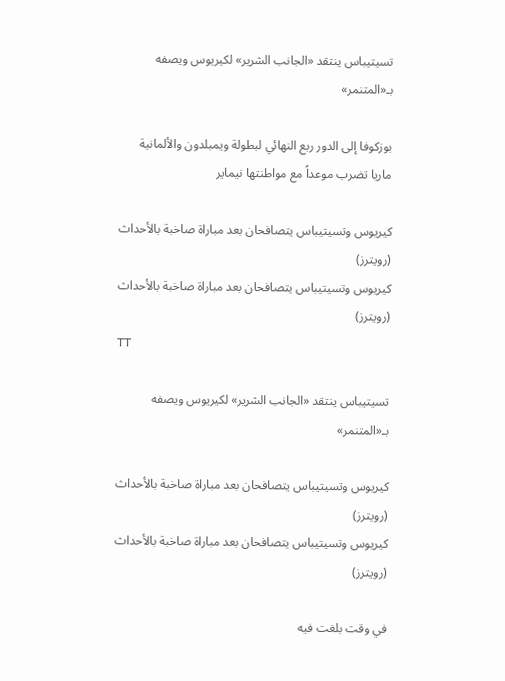تسيتيباس ينتقد «الجانب الشرير» لكيريوس ويصفه بـ«المتنمر»

بوزكوفا إلى الدور ربع النهائي لبطولة ويمبلدون والألمانية ماريا تضرب موعداً مع مواطنتها نيماير

كيريوس وتسيتيباس يتصافحان بعد مباراة صاخبة بالأحداث (رويترز)
كيريوس وتسيتيباس يتصافحان بعد مباراة صاخبة بالأحداث (رويترز)
TT

تسيتيباس ينتقد «الجانب الشرير» لكيريوس ويصفه بـ«المتنمر»

كيريوس وتسيتيباس يتصافحان بعد مباراة صاخبة بالأحداث (رويترز)
كيريوس وتسيتيباس يتصافحان بعد مباراة صاخبة بالأحداث (رويترز)

في وقت بلغت فيه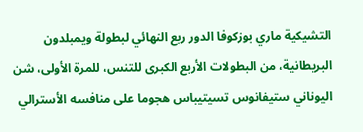التشيكية ماري بوزكوفا الدور ربع النهائي لبطولة ويمبلدون البريطانية، من البطولات الأربع الكبرى للتنس، للمرة الأولى، شن اليوناني ستيفانوس تسيتيباس هجوما على منافسه الأسترالي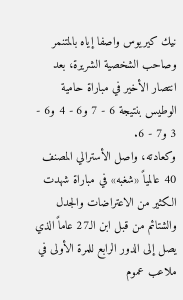نيك كيريوس واصفا إياه بالمتنمر وصاحب الشخصية الشريرة، بعد انتصار الأخير في مباراة حامية الوطيس بنتيجة 6 - 7 و6 - 4 و6 - 3 و7 - 6.
وكعادته، واصل الأسترالي المصنف 40 عالمياً «شغبه» في مباراة شهدت الكثير من الاعتراضات والجدل والشتائم من قبل ابن الـ27 عاماً الذي يصل إلى الدور الرابع للمرة الأولى في ملاعب عموم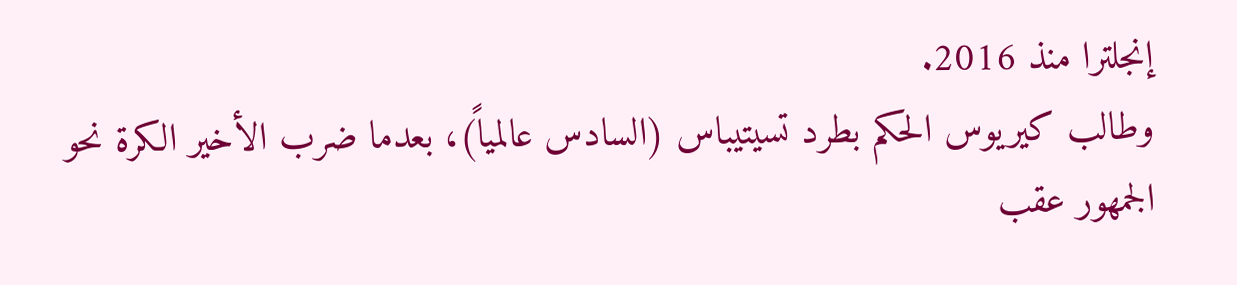إنجلترا منذ 2016.
وطالب كيريوس الحكم بطرد تسيتيباس (السادس عالمياً)، بعدما ضرب الأخير الكرة نحو الجمهور عقب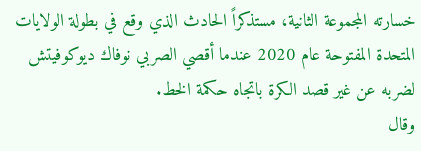خسارته المجموعة الثانية، مستذكراً الحادث الذي وقع في بطولة الولايات المتحدة المفتوحة عام 2020 عندما أقصي الصربي نوفاك ديوكوفيتش لضربه عن غير قصد الكرة باتجاه حكمة الخط.
وقال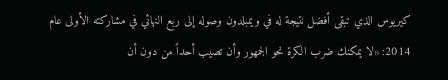كيريوس الذي تبقى أفضل نتيجة له في ويمبلدون وصوله إلى ربع النهائي في مشاركته الأولى عام 2014: «لا يمكنك ضرب الكرة نحو الجمهور وأن تصيب أحداً من دون أن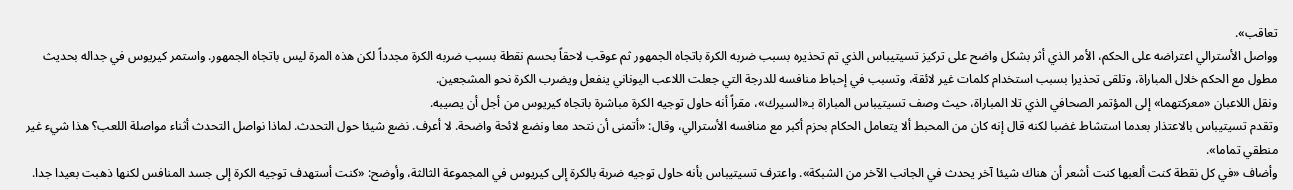تعاقب».
وواصل الأسترالي اعتراضه على الحكم، الأمر الذي أثر بشكل واضح على تركيز تسيتيباس الذي تم تحذيره بسبب ضربه الكرة باتجاه الجمهور ثم عوقب لاحقاً بحسم نقطة بسبب ضربه الكرة مجدداً لكن هذه المرة ليس باتجاه الجمهور. واستمر كيريوس في جداله بحديث مطول مع الحكم خلال المباراة، وتلقى تحذيرا بسبب استخدام كلمات غير لائقة، وتسبب في إحباط منافسه للدرجة التي جعلت اللاعب اليوناني ينفعل ويضرب الكرة نحو المشجعين.
ونقل اللاعبان «معركتهما» إلى المؤتمر الصحافي الذي تلا المباراة، حيث وصف تسيتيباس المباراة بـ«السيرك»، مقراً أنه حاول توجيه الكرة مباشرة باتجاه كيريوس من أجل أن يصيبه.
وتقدم تسيتيباس بالاعتذار بعدما استشاط غضبا لكنه قال إنه كان من المحبط ألا يتعامل الحكام بحزم أكبر مع منافسه الأسترالي، وقال: «أتمنى أن نتحد معا ونضع لائحة واضحة. لا أعرف. نضع شيئا حول التحدث. لماذا نواصل التحدث أثناء مواصلة اللعب؟ هذا شيء غير منطقي تماما».
وأضاف «في كل نقطة كنت ألعبها كنت أشعر أن هناك شيئا آخر يحدث في الجانب الآخر من الشبكة». واعترف تسيتيباس بأنه حاول توجيه ضربة بالكرة إلى كيريوس في المجموعة الثالثة، وأوضح: «كنت أستهدف توجيه الكرة إلى جسد المنافس لكنها ذهبت بعيدا جدا.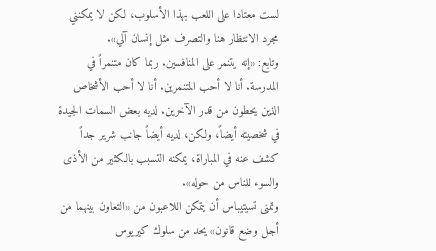لست معتادا على اللعب بهذا الأسلوب، لكن لا يمكنني مجرد الانتظار هنا والتصرف مثل إنسان آلي».
وتابع: «إنه يتنمر على المنافسين. ربما كان متنمراً في المدرسة. أنا لا أحب المتنمرين. أنا لا أحب الأشخاص الذين يحطون من قدر الآخرين. لديه بعض السمات الجيدة في شخصيته أيضاً، ولكن، لديه أيضاً جانب شرير جداً كشف عنه في المباراة، يمكنه التسبب بالكثير من الأذى والسوء للناس من حوله».
وتمنى تسيتيباس أن يتمكن اللاعبون من «التعاون بينهما من أجل وضع قانون» يحد من سلوك كيريوس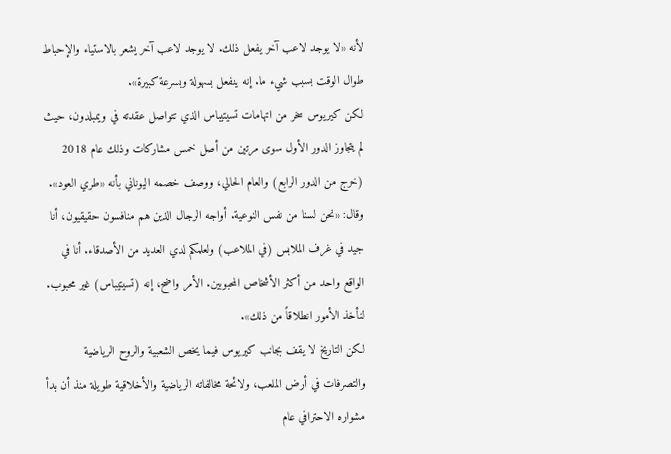لأنه «لا يوجد لاعب آخر يفعل ذلك. لا يوجد لاعب آخر يشعر بالاستياء والإحباط طوال الوقت بسبب شيء ما. إنه ينفعل بسهولة وبسرعة كبيرة».
لكن كيريوس سخر من اتهامات تسيتيباس الذي تتواصل عقدته في ويمبلدون، حيث لم يتجاوز الدور الأول سوى مرتين من أصل خمس مشاركات وذلك عام 2018 (خرج من الدور الرابع) والعام الحالي، ووصف خصمه اليوناني بأنه «طري العود».
وقال: «نحن لسنا من نفس النوعية. أواجه الرجال الذين هم منافسون حقيقيون، أنا جيد في غرف الملابس (في الملاعب) ولعلمكم لدي العديد من الأصدقاء. أنا في الواقع واحد من أكثر الأشخاص المحبوبين. الأمر واضح، إنه (تسيتيباس) غير محبوب. لنأخذ الأمور انطلاقاً من ذلك».
لكن التاريخ لا يقف بجانب كيريوس فيما يخص الشعبية والروح الرياضية والتصرفات في أرض الملعب، ولائحة مخالفاته الرياضية والأخلاقية طويلة منذ أن بدأ مشواره الاحترافي عام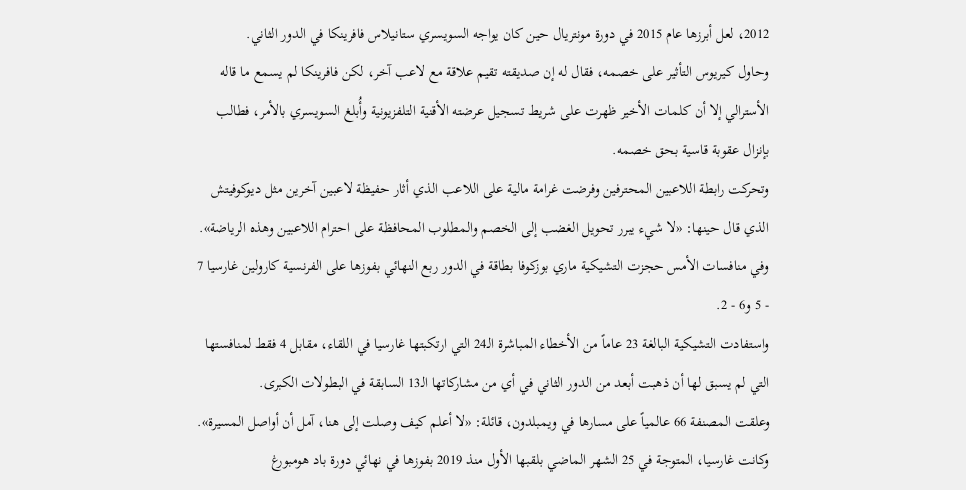2012، لعل أبرزها عام 2015 في دورة مونتريال حين كان يواجه السويسري ستانيلاس فافرينكا في الدور الثاني.
وحاول كيريوس التأثير على خصمه، فقال له إن صديقته تقيم علاقة مع لاعب آخر، لكن فافرينكا لم يسمع ما قاله الأسترالي إلا أن كلمات الأخير ظهرت على شريط تسجيل عرضته الأقنية التلفزيونية وأُبلغ السويسري بالأمر، فطالب بإنزال عقوبة قاسية بحق خصمه.
وتحركت رابطة اللاعبين المحترفين وفرضت غرامة مالية على اللاعب الذي أثار حفيظة لاعبين آخرين مثل ديوكوفيتش الذي قال حينها: «لا شيء يبرر تحويل الغضب إلى الخصم والمطلوب المحافظة على احترام اللاعبين وهذه الرياضة».
وفي منافسات الأمس حجزت التشيكية ماري بوزكوفا بطاقة في الدور ربع النهائي بفوزها على الفرنسية كارولين غارسيا 7 - 5 و6 - 2.
واستفادت التشيكية البالغة 23 عاماً من الأخطاء المباشرة الـ24 التي ارتكبتها غارسيا في اللقاء، مقابل 4 فقط لمنافستها التي لم يسبق لها أن ذهبت أبعد من الدور الثاني في أي من مشاركاتها الـ13 السابقة في البطولات الكبرى.
وعلقت المصنفة 66 عالمياً على مسارها في ويمبلدون، قائلة: «لا أعلم كيف وصلت إلى هنا، آمل أن أواصل المسيرة».
وكانت غارسيا، المتوجة في 25 الشهر الماضي بلقبها الأول منذ 2019 بفوزها في نهائي دورة باد هومبورغ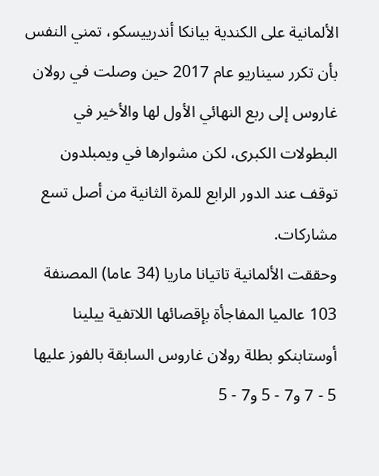الألمانية على الكندية بيانكا أندرييسكو، تمني النفس بأن تكرر سيناريو عام 2017 حين وصلت في رولان غاروس إلى ربع النهائي الأول لها والأخير في البطولات الكبرى، لكن مشوارها في ويمبلدون توقف عند الدور الرابع للمرة الثانية من أصل تسع مشاركات.
وحققت الألمانية تاتيانا ماريا (34 عاما) المصنفة 103 عالميا المفاجأة بإقصائها اللاتفية ييلينا أوستابنكو بطلة رولان غاروس السابقة بالفوز عليها 5 - 7 و7 - 5 و7 - 5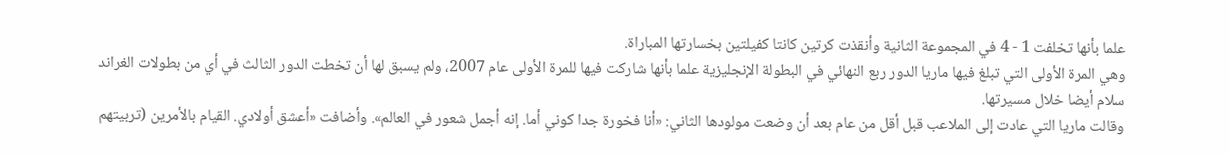علما بأنها تخلفت 1 - 4 في المجموعة الثانية وأنقذت كرتين كانتا كفيلتين بخسارتها المباراة.
وهي المرة الأولى التي تبلغ فيها ماريا الدور ربع النهائي في البطولة الإنجليزية علما بأنها شاركت فيها للمرة الأولى عام 2007، ولم يسبق لها أن تخطت الدور الثالث في أي من بطولات الغراند سلام أيضا خلال مسيرتها.
وقالت ماريا التي عادت إلى الملاعب قبل أقل من عام بعد أن وضعت مولودها الثاني: «أنا فخورة جدا كوني أما. إنه أجمل شعور في العالم». وأضافت «أعشق أولادي. القيام بالأمرين (تربيتهم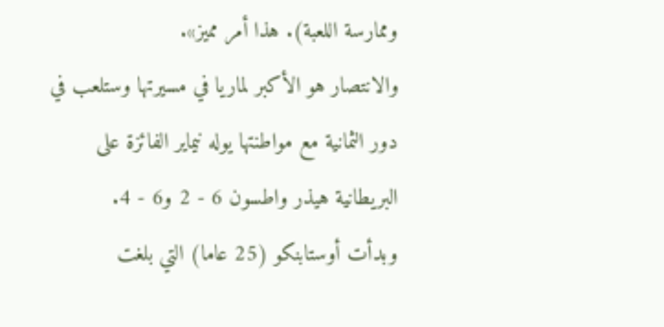وممارسة اللعبة). هذا أمر مميز».
والانتصار هو الأكبر لماريا في مسيرتها وستلعب في دور الثمانية مع مواطنتها يوله نيماير الفائزة على البريطانية هيذر واطسون 6 - 2 و6 - 4.
وبدأت أوستابنكو (25 عاما) التي بلغت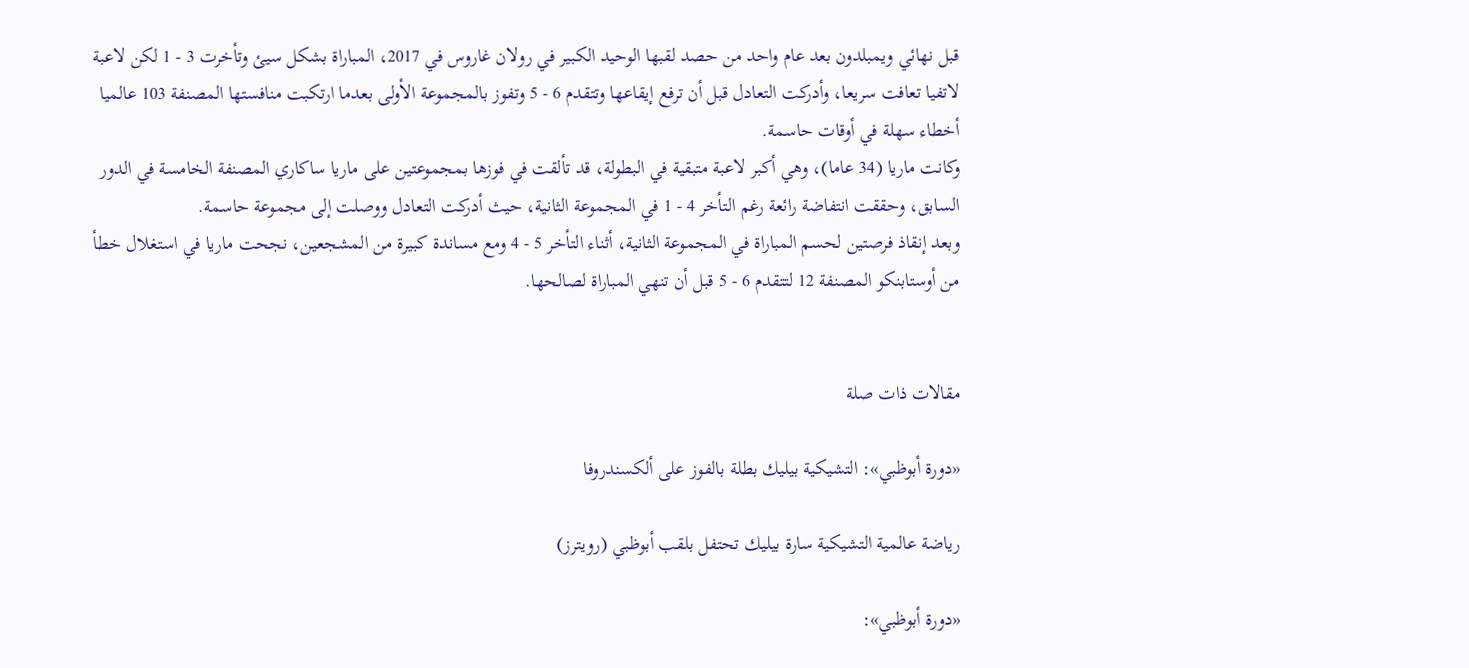قبل نهائي ويمبلدون بعد عام واحد من حصد لقبها الوحيد الكبير في رولان غاروس في 2017، المباراة بشكل سيئ وتأخرت 3 - 1 لكن لاعبة لاتفيا تعافت سريعا، وأدركت التعادل قبل أن ترفع إيقاعها وتتقدم 6 - 5 وتفوز بالمجموعة الأولى بعدما ارتكبت منافستها المصنفة 103 عالميا أخطاء سهلة في أوقات حاسمة.
وكانت ماريا (34 عاما)، وهي أكبر لاعبة متبقية في البطولة، قد تألقت في فوزها بمجموعتين على ماريا ساكاري المصنفة الخامسة في الدور السابق، وحققت انتفاضة رائعة رغم التأخر 4 - 1 في المجموعة الثانية، حيث أدركت التعادل ووصلت إلى مجموعة حاسمة.
وبعد إنقاذ فرصتين لحسم المباراة في المجموعة الثانية، أثناء التأخر 5 - 4 ومع مساندة كبيرة من المشجعين، نجحت ماريا في استغلال خطأ من أوستابنكو المصنفة 12 لتتقدم 6 - 5 قبل أن تنهي المباراة لصالحها.


مقالات ذات صلة

«دورة أبوظبي»: التشيكية بيليك بطلة بالفوز على ألكسندروفا

رياضة عالمية التشيكية سارة بيليك تحتفل بلقب أبوظبي (رويترز)

«دورة أبوظبي»: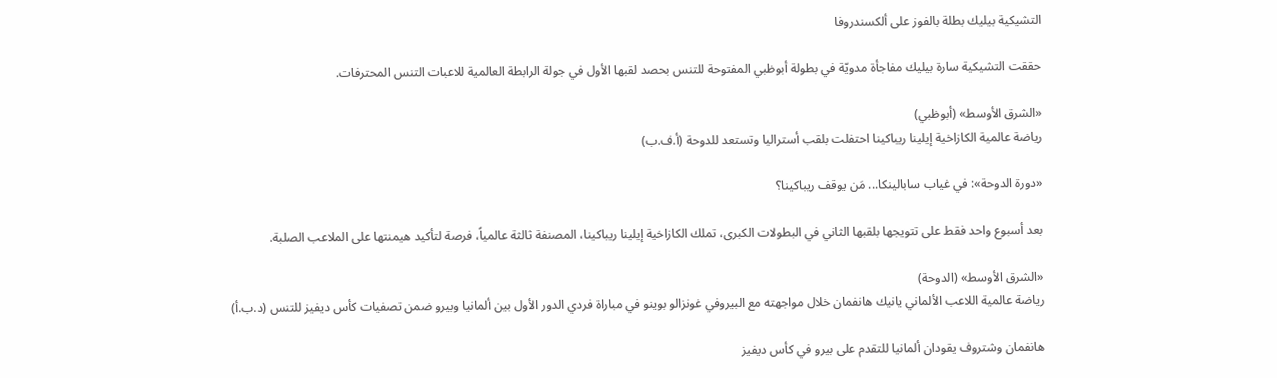التشيكية بيليك بطلة بالفوز على ألكسندروفا

حققت التشيكية سارة بيليك مفاجأة مدويّة في بطولة أبوظبي المفتوحة للتنس بحصد لقبها الأول في جولة الرابطة العالمية للاعبات التنس المحترفات.

«الشرق الأوسط» (أبوظبي)
رياضة عالمية الكازاخية إيلينا ريباكينا احتفلت بلقب أستراليا وتستعد للدوحة (أ.ف.ب)

«دورة الدوحة»: في غياب سابالينكا... مَن يوقف ريباكينا؟

بعد أسبوع واحد فقط على تتويجها بلقبها الثاني في البطولات الكبرى، تملك الكازاخية إيلينا ريباكينا، المصنفة ثالثة عالمياً، فرصة لتأكيد هيمنتها على الملاعب الصلبة.

«الشرق الأوسط» (الدوحة)
رياضة عالمية اللاعب الألماني يانيك هانفمان خلال مواجهته مع البيروفي غونزالو بوينو في مباراة فردي الدور الأول بين ألمانيا وبيرو ضمن تصفيات كأس ديفيز للتنس (د.ب.أ)

هانفمان وشتروف يقودان ألمانيا للتقدم على بيرو في كأس ديفيز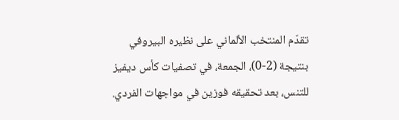تقدّم المنتخب الألماني على نظيره البيروفي بنتيجة (2-0)، الجمعة، في تصفيات كأس ديفيز للتنس، بعد تحقيقه فوزين في مواجهات الفردي.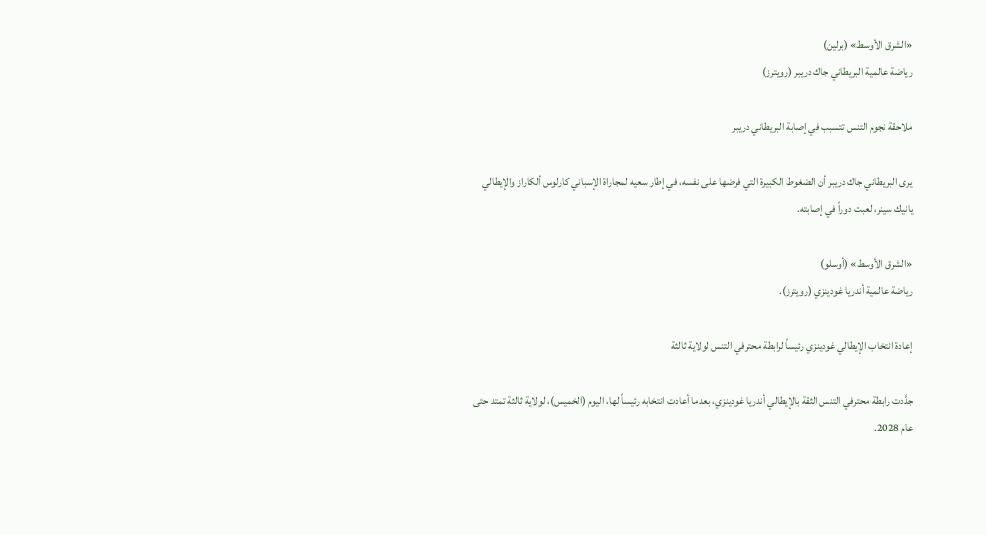«الشرق الأوسط» (برلين)
رياضة عالمية البريطاني جاك دريبر (رويترز)

ملاحقة نجوم التنس تتسبب في إصابة البريطاني دريبر

يرى البريطاني جاك دريبر أن الضغوط الكبيرة التي فرضها على نفسه، في إطار سعيه لمجاراة الإسباني كارلوس ألكاراز والإيطالي يانيك سينر، لعبت دوراً في إصابته.

«الشرق الأوسط» (أوسلو)
رياضة عالمية أندريا غودينزي (رويترز).

إعادة انتخاب الإيطالي غودينزي رئيساً لرابطة محترفي التنس لولاية ثالثة

جدَّدت رابطة محترفي التنس الثقة بالإيطالي أندريا غودينزي، بعدما أعادت انتخابه رئيساً لها، اليوم (الخميس)، لولاية ثالثة تمتد حتى عام 2028.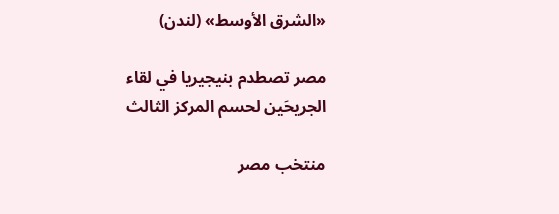«الشرق الأوسط» (لندن)

مصر تصطدم بنيجيريا في لقاء الجريحَين لحسم المركز الثالث

منتخب مصر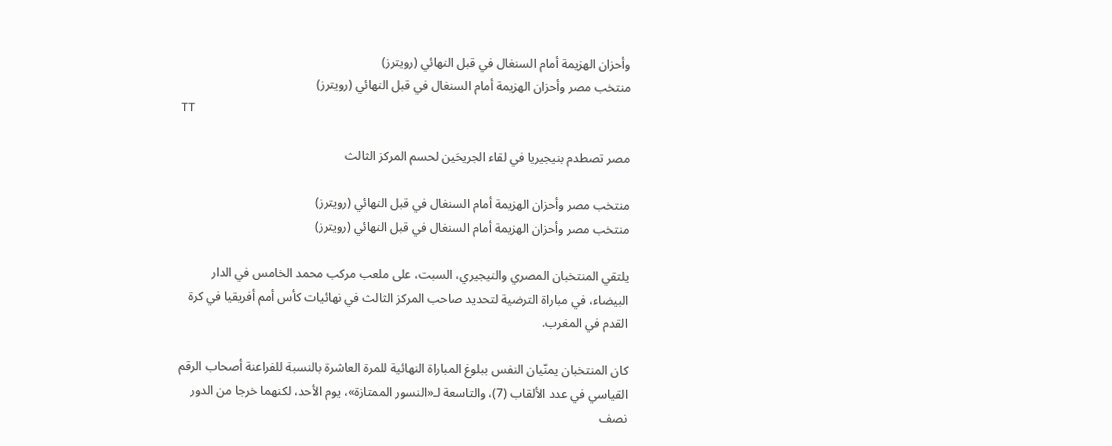وأحزان الهزيمة أمام السنغال في قبل النهائي (رويترز)
منتخب مصر وأحزان الهزيمة أمام السنغال في قبل النهائي (رويترز)
TT

مصر تصطدم بنيجيريا في لقاء الجريحَين لحسم المركز الثالث

منتخب مصر وأحزان الهزيمة أمام السنغال في قبل النهائي (رويترز)
منتخب مصر وأحزان الهزيمة أمام السنغال في قبل النهائي (رويترز)

يلتقي المنتخبان المصري والنيجيري، السبت، على ملعب مركب محمد الخامس في الدار البيضاء، في مباراة الترضية لتحديد صاحب المركز الثالث في نهائيات كأس أمم أفريقيا في كرة القدم في المغرب.

كان المنتخبان يمنّيان النفس ببلوغ المباراة النهائية للمرة العاشرة بالنسبة للفراعنة أصحاب الرقم القياسي في عدد الألقاب (7)، والتاسعة لـ«النسور الممتازة»، يوم الأحد، لكنهما خرجا من الدور نصف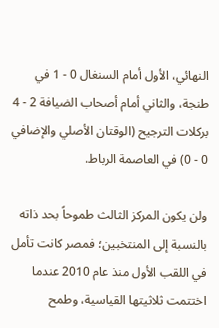النهائي، الأول أمام السنغال 0 - 1 في طنجة، والثاني أمام أصحاب الضيافة 2 - 4 بركلات الترجيح (الوقتان الأصلي والإضافي 0 - 0) في العاصمة الرباط.

ولن يكون المركز الثالث طموحاً بحد ذاته بالنسبة إلى المنتخبين؛ فمصر كانت تأمل في اللقب الأول منذ عام 2010 عندما اختتمت ثلاثيتها القياسية، وطمح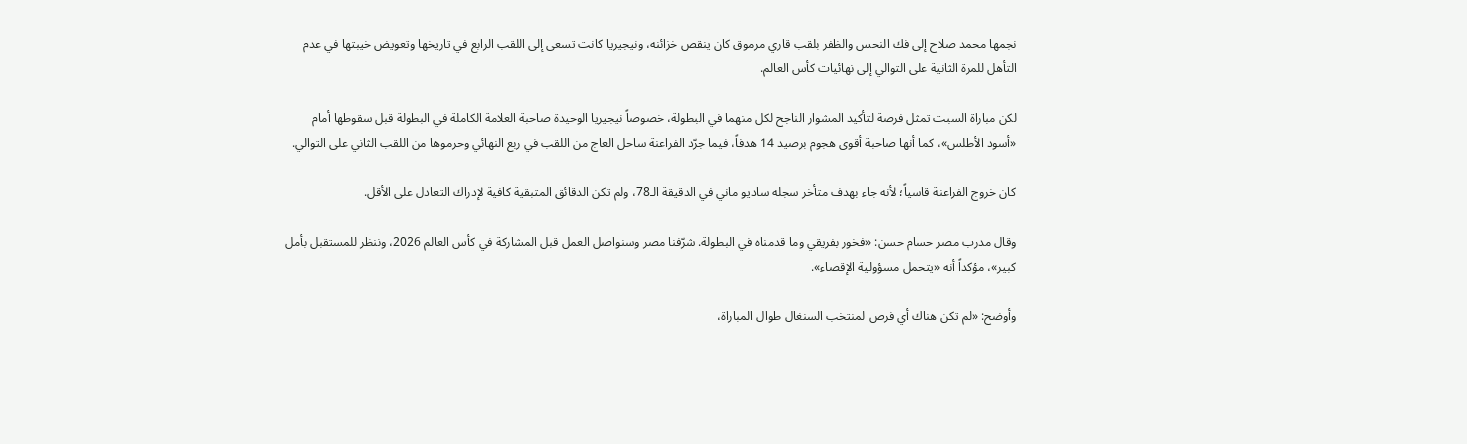نجمها محمد صلاح إلى فك النحس والظفر بلقب قاري مرموق كان ينقص خزائنه، ونيجيريا كانت تسعى إلى اللقب الرابع في تاريخها وتعويض خيبتها في عدم التأهل للمرة الثانية على التوالي إلى نهائيات كأس العالم.

لكن مباراة السبت تمثل فرصة لتأكيد المشوار الناجح لكل منهما في البطولة، خصوصاً نيجيريا الوحيدة صاحبة العلامة الكاملة في البطولة قبل سقوطها أمام «أسود الأطلس»، كما أنها صاحبة أقوى هجوم برصيد 14 هدفاً، فيما جرّد الفراعنة ساحل العاج من اللقب في ربع النهائي وحرموها من اللقب الثاني على التوالي.

كان خروج الفراعنة قاسياً؛ لأنه جاء بهدف متأخر سجله ساديو ماني في الدقيقة الـ78، ولم تكن الدقائق المتبقية كافية لإدراك التعادل على الأقل.

وقال مدرب مصر حسام حسن: «فخور بفريقي وما قدمناه في البطولة. شرّفنا مصر وسنواصل العمل قبل المشاركة في كأس العالم 2026، وننظر للمستقبل بأمل كبير»، مؤكداً أنه «يتحمل مسؤولية الإقصاء».

وأوضح: «لم تكن هناك أي فرص لمنتخب السنغال طوال المباراة،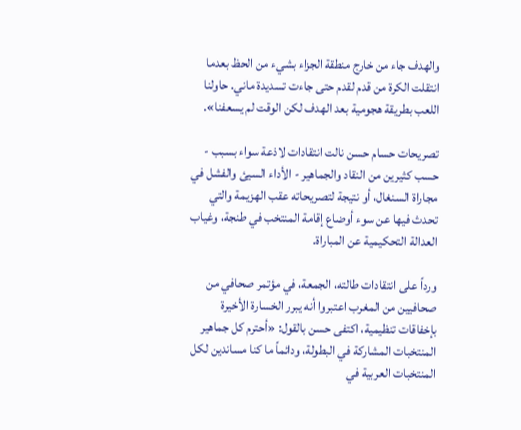والهدف جاء من خارج منطقة الجزاء بشيء من الحظ بعدما انتقلت الكرة من قدم لقدم حتى جاءت تسديدة ماني. حاولنا اللعب بطريقة هجومية بعد الهدف لكن الوقت لم يسعفنا».

تصريحات حسام حسن نالت انتقادات لاذعة سواء بسبب - حسب كثيرين من النقاد والجماهير - الأداء السيئ والفشل في مجاراة السنغال، أو نتيجة لتصريحاته عقب الهزيمة والتي تحدث فيها عن سوء أوضاع إقامة المنتخب في طنجة، وغياب العدالة التحكيمية عن المباراة.

ورداً على انتقادات طالته، الجمعة، في مؤتمر صحافي من صحافيين من المغرب اعتبروا أنه يبرر الخسارة الأخيرة بإخفاقات تنظيمية، اكتفى حسن بالقول: «أحترم كل جماهير المنتخبات المشاركة في البطولة، ودائماً ما كنا مساندين لكل المنتخبات العربية في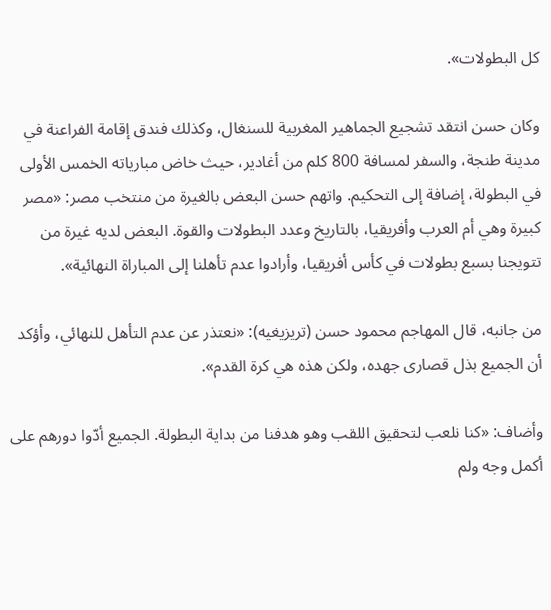كل البطولات».

وكان حسن انتقد تشجيع الجماهير المغربية للسنغال، وكذلك فندق إقامة الفراعنة في مدينة طنجة، والسفر لمسافة 800 كلم من أغادير، حيث خاض مبارياته الخمس الأولى في البطولة، إضافة إلى التحكيم. واتهم حسن البعض بالغيرة من منتخب مصر: «مصر كبيرة وهي أم العرب وأفريقيا، بالتاريخ وعدد البطولات والقوة. البعض لديه غيرة من تتويجنا بسبع بطولات في كأس أفريقيا، وأرادوا عدم تأهلنا إلى المباراة النهائية».

من جانبه، قال المهاجم محمود حسن (تريزيغيه): «نعتذر عن عدم التأهل للنهائي، وأؤكد أن الجميع بذل قصارى جهده، ولكن هذه هي كرة القدم».

وأضاف: «كنا نلعب لتحقيق اللقب وهو هدفنا من بداية البطولة. الجميع أدّوا دورهم على أكمل وجه ولم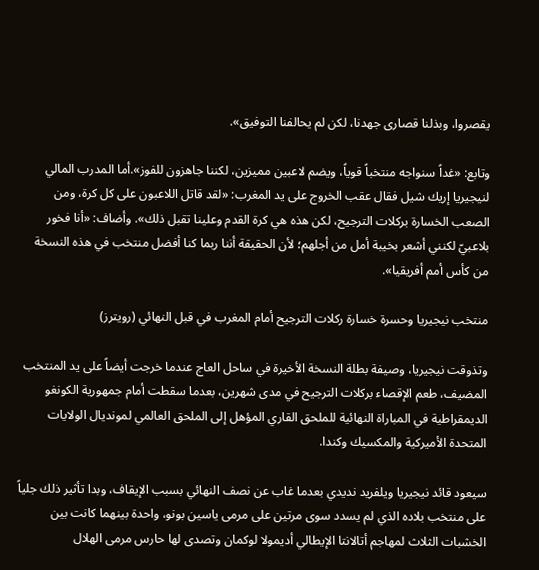يقصروا، وبذلنا قصارى جهدنا، لكن لم يحالفنا التوفيق».

وتابع: «غداً سنواجه منتخباً قوياً، ويضم لاعبين مميزين، لكننا جاهزون للفوز».أما المدرب المالي لنيجيريا إريك شيل فقال عقب الخروج على يد المغرب: «لقد قاتل اللاعبون على كل كرة، ومن الصعب الخسارة بركلات الترجيح، لكن هذه هي كرة القدم وعلينا تقبل ذلك». وأضاف: «أنا فخور بلاعبيّ لكنني أشعر بخيبة أمل من أجلهم؛ لأن الحقيقة أننا ربما كنا أفضل منتخب في هذه النسخة من كأس أمم أفريقيا».

منتخب نيجيريا وحسرة خسارة ركلات الترجيح أمام المغرب في قبل النهائي (رويترز)

وتذوقت نيجيريا، وصيفة بطلة النسخة الأخيرة في ساحل العاج عندما خرجت أيضاً على يد المنتخب المضيف، طعم الإقصاء بركلات الترجيح في مدى شهرين، بعدما سقطت أمام جمهورية الكونغو الديمقراطية في المباراة النهائية للملحق القاري المؤهل إلى الملحق العالمي لمونديال الولايات المتحدة الأميركية والمكسيك وكندا.

سيعود قائد نيجيريا ويلفريد نديدي بعدما غاب عن نصف النهائي بسبب الإيقاف، وبدا تأثير ذلك جلياً على منتخب بلاده الذي لم يسدد سوى مرتين على مرمى ياسين بونو، واحدة بينهما كانت بين الخشبات الثلاث لمهاجم أتالانتا الإيطالي أديمولا لوكمان وتصدى لها حارس مرمى الهلال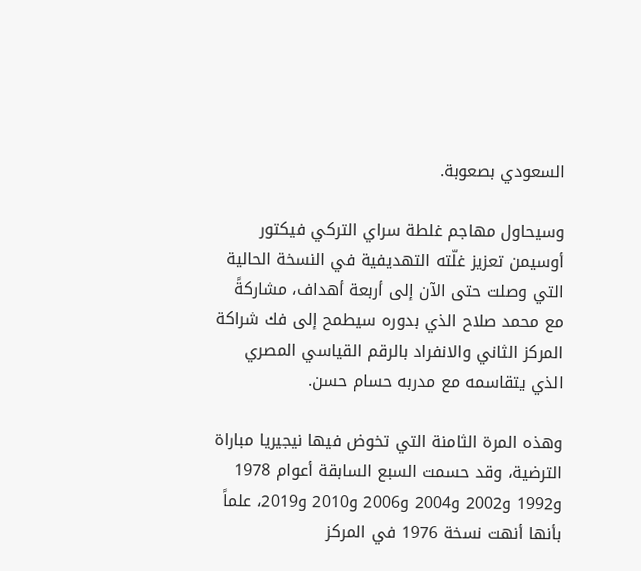السعودي بصعوبة.

وسيحاول مهاجم غلطة سراي التركي فيكتور أوسيمن تعزيز غلّته التهديفية في النسخة الحالية التي وصلت حتى الآن إلى أربعة أهداف، مشاركةً مع محمد صلاح الذي بدوره سيطمح إلى فك شراكة المركز الثاني والانفراد بالرقم القياسي المصري الذي يتقاسمه مع مدربه حسام حسن.

وهذه المرة الثامنة التي تخوض فيها نيجيريا مباراة الترضية، وقد حسمت السبع السابقة أعوام 1978 و1992 و2002 و2004 و2006 و2010 و2019، علماً بأنها أنهت نسخة 1976 في المركز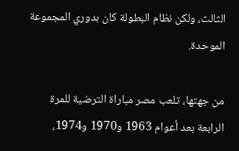الثالث، ولكن نظام البطولة كان بدوري المجموعة الموحدة.

من جهتها، تلعب مصر مباراة الترضية للمرة الرابعة بعد أعوام 1963 و1970 و1974،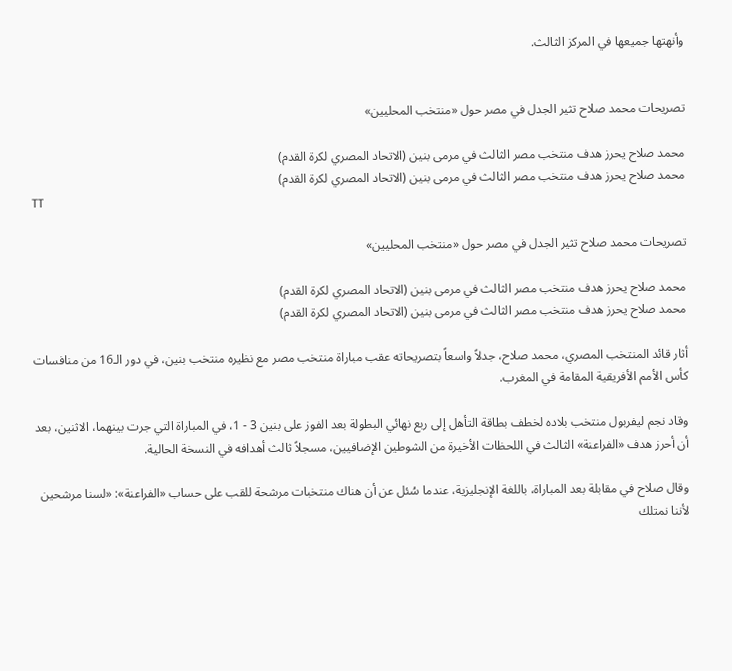وأنهتها جميعها في المركز الثالث.


تصريحات محمد صلاح تثير الجدل في مصر حول «منتخب المحليين»

محمد صلاح يحرز هدف منتخب مصر الثالث في مرمى بنين (الاتحاد المصري لكرة القدم)
محمد صلاح يحرز هدف منتخب مصر الثالث في مرمى بنين (الاتحاد المصري لكرة القدم)
TT

تصريحات محمد صلاح تثير الجدل في مصر حول «منتخب المحليين»

محمد صلاح يحرز هدف منتخب مصر الثالث في مرمى بنين (الاتحاد المصري لكرة القدم)
محمد صلاح يحرز هدف منتخب مصر الثالث في مرمى بنين (الاتحاد المصري لكرة القدم)

أثار قائد المنتخب المصري، محمد صلاح، جدلاً واسعاً بتصريحاته عقب مباراة منتخب مصر مع نظيره منتخب بنين، في دور الـ16 من منافسات كأس الأمم الأفريقية المقامة في المغرب.

وقاد نجم ليفربول منتخب بلاده لخطف بطاقة التأهل إلى ربع نهائي البطولة بعد الفوز على بنين 3 - 1، في المباراة التي جرت بينهما، الاثنين، بعد أن أحرز هدف «الفراعنة» الثالث في اللحظات الأخيرة من الشوطين الإضافيين، مسجلاً ثالث أهدافه في النسخة الحالية.

وقال صلاح في مقابلة بعد المباراة، باللغة الإنجليزية، عندما سُئل عن أن هناك منتخبات مرشحة للقب على حساب «الفراعنة»: «لسنا مرشحين لأننا نمتلك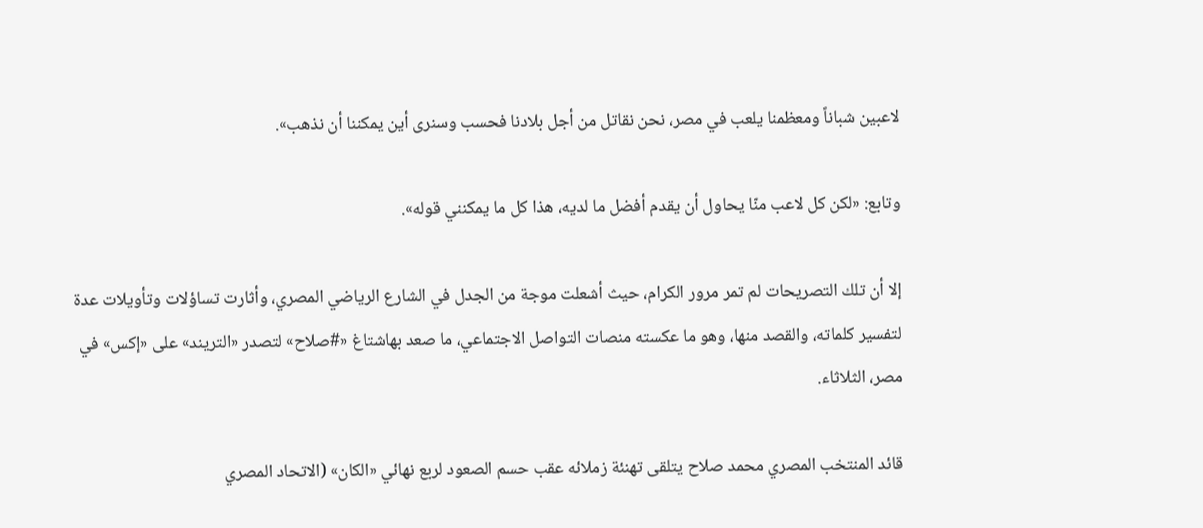لاعبين شباناً ومعظمنا يلعب في مصر، نحن نقاتل من أجل بلادنا فحسب وسنرى أين يمكننا أن نذهب».

وتابع: «لكن كل لاعب منّا يحاول أن يقدم أفضل ما لديه، هذا كل ما يمكنني قوله».

إلا أن تلك التصريحات لم تمر مرور الكرام، حيث أشعلت موجة من الجدل في الشارع الرياضي المصري، وأثارت تساؤلات وتأويلات عدة لتفسير كلماته، والقصد منها، وهو ما عكسته منصات التواصل الاجتماعي، ما صعد بهاشتاغ «#صلاح» لتصدر «التريند» على «إكس» في مصر، الثلاثاء.

قائد المنتخب المصري محمد صلاح يتلقى تهنئة زملائه عقب حسم الصعود لربع نهائي «الكان» (الاتحاد المصري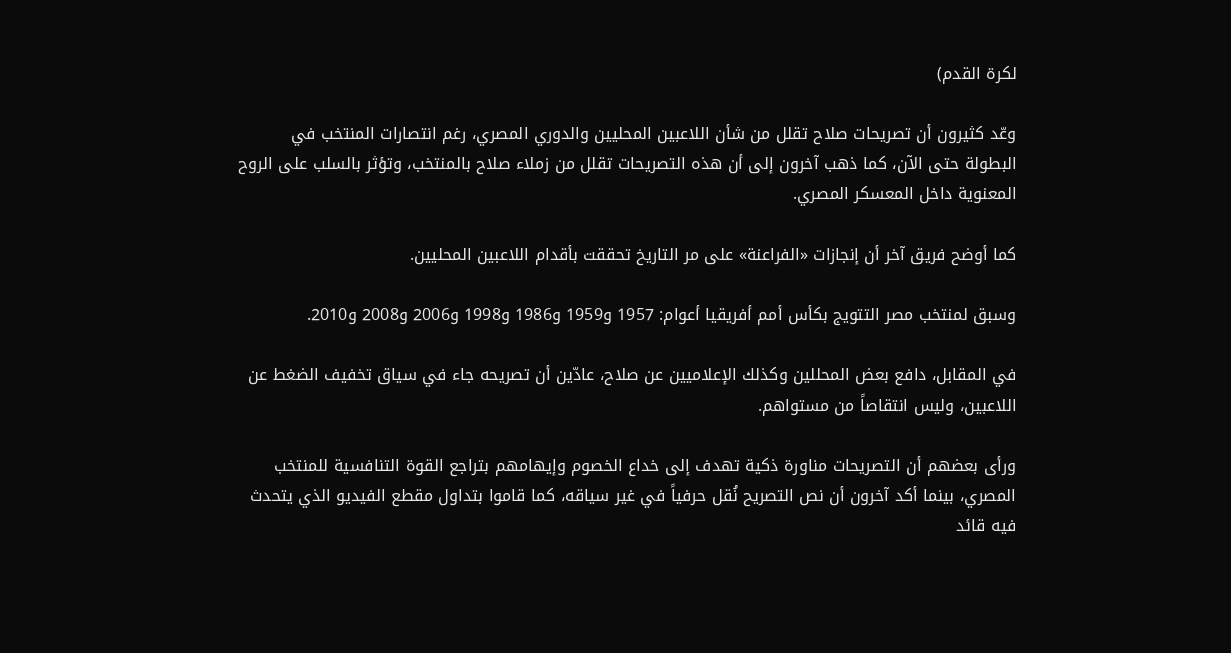لكرة القدم)

وعّد كثيرون أن تصريحات صلاح تقلل من شأن اللاعبين المحليين والدوري المصري، رغم انتصارات المنتخب في البطولة حتى الآن، كما ذهب آخرون إلى أن هذه التصريحات تقلل من زملاء صلاح بالمنتخب، وتؤثر بالسلب على الروح المعنوية داخل المعسكر المصري.

كما أوضح فريق آخر أن إنجازات «الفراعنة» على مر التاريخ تحققت بأقدام اللاعبين المحليين.

وسبق لمنتخب مصر التتويج بكأس أمم أفريقيا أعوام: 1957 و1959 و1986 و1998 و2006 و2008 و2010.

في المقابل، دافع بعض المحللين وكذلك الإعلاميين عن صلاح، عادّين أن تصريحه جاء في سياق تخفيف الضغط عن اللاعبين، وليس انتقاصاً من مستواهم.

ورأى بعضهم أن التصريحات مناورة ذكية تهدف إلى خداع الخصوم وإيهامهم بتراجع القوة التنافسية للمنتخب المصري، بينما أكد آخرون أن نص التصريح نُقل حرفياً في غير سياقه، كما قاموا بتداول مقطع الفيديو الذي يتحدث فيه قائد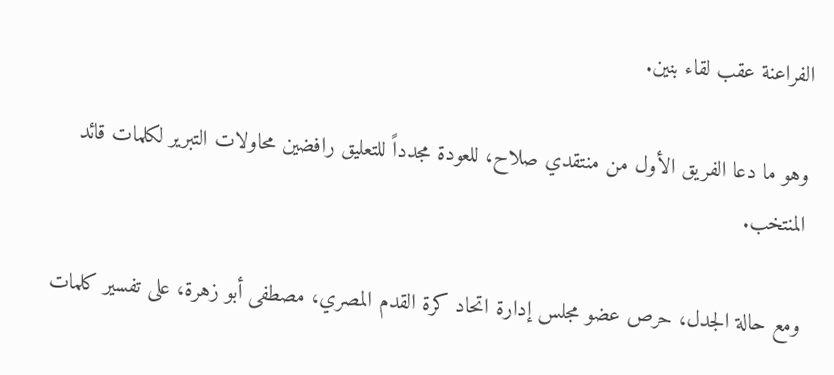الفراعنة عقب لقاء بنين.

وهو ما دعا الفريق الأول من منتقدي صلاح، للعودة مجدداً للتعليق رافضين محاولات التبرير لكلمات قائد المنتخب.

ومع حالة الجدل، حرص عضو مجلس إدارة اتحاد كرة القدم المصري، مصطفى أبو زهرة، على تفسير كلمات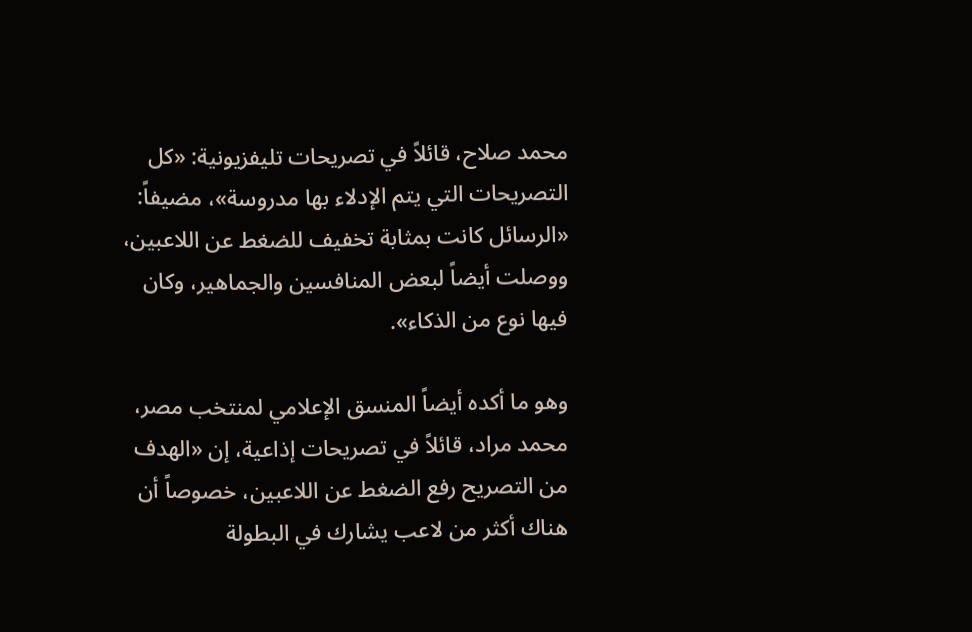محمد صلاح، قائلاً في تصريحات تليفزيونية: «كل التصريحات التي يتم الإدلاء بها مدروسة»، مضيفاً: «الرسائل كانت بمثابة تخفيف للضغط عن اللاعبين، ووصلت أيضاً لبعض المنافسين والجماهير، وكان فيها نوع من الذكاء».

وهو ما أكده أيضاً المنسق الإعلامي لمنتخب مصر، محمد مراد، قائلاً في تصريحات إذاعية، إن «الهدف من التصريح رفع الضغط عن اللاعبين، خصوصاً أن هناك أكثر من لاعب يشارك في البطولة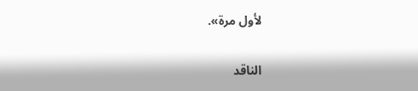لأول مرة».

الناقد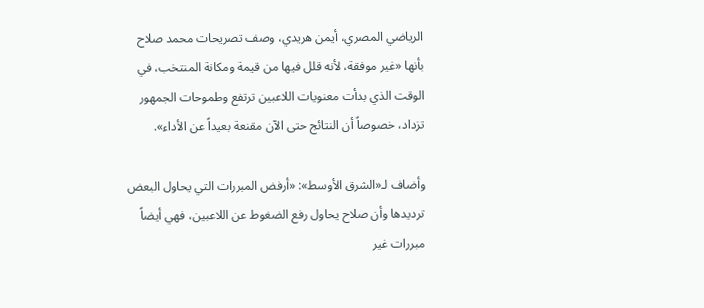الرياضي المصري، أيمن هريدي، وصف تصريحات محمد صلاح بأنها «غير موفقة، لأنه قلل فيها من قيمة ومكانة المنتخب، في الوقت الذي بدأت معنويات اللاعبين ترتفع وطموحات الجمهور تزداد، خصوصاً أن النتائج حتى الآن مقنعة بعيداً عن الأداء».

وأضاف لـ«الشرق الأوسط»: «أرفض المبررات التي يحاول البعض ترديدها وأن صلاح يحاول رفع الضغوط عن اللاعبين، فهي أيضاً مبررات غير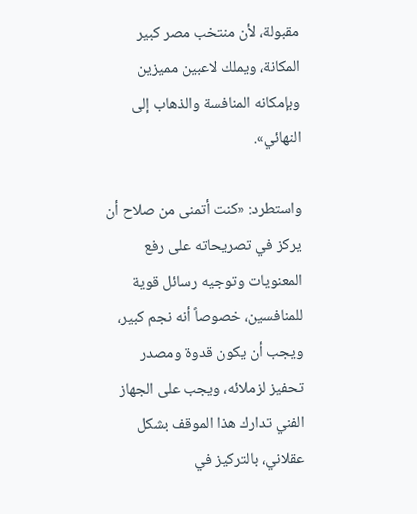مقبولة، لأن منتخب مصر كبير المكانة، ويملك لاعبين مميزين وبإمكانه المنافسة والذهاب إلى النهائي».

واستطرد: «كنت أتمنى من صلاح أن يركز في تصريحاته على رفع المعنويات وتوجيه رسائل قوية للمنافسين، خصوصاً أنه نجم كبير، ويجب أن يكون قدوة ومصدر تحفيز لزملائه، ويجب على الجهاز الفني تدارك هذا الموقف بشكل عقلاني، بالتركيز في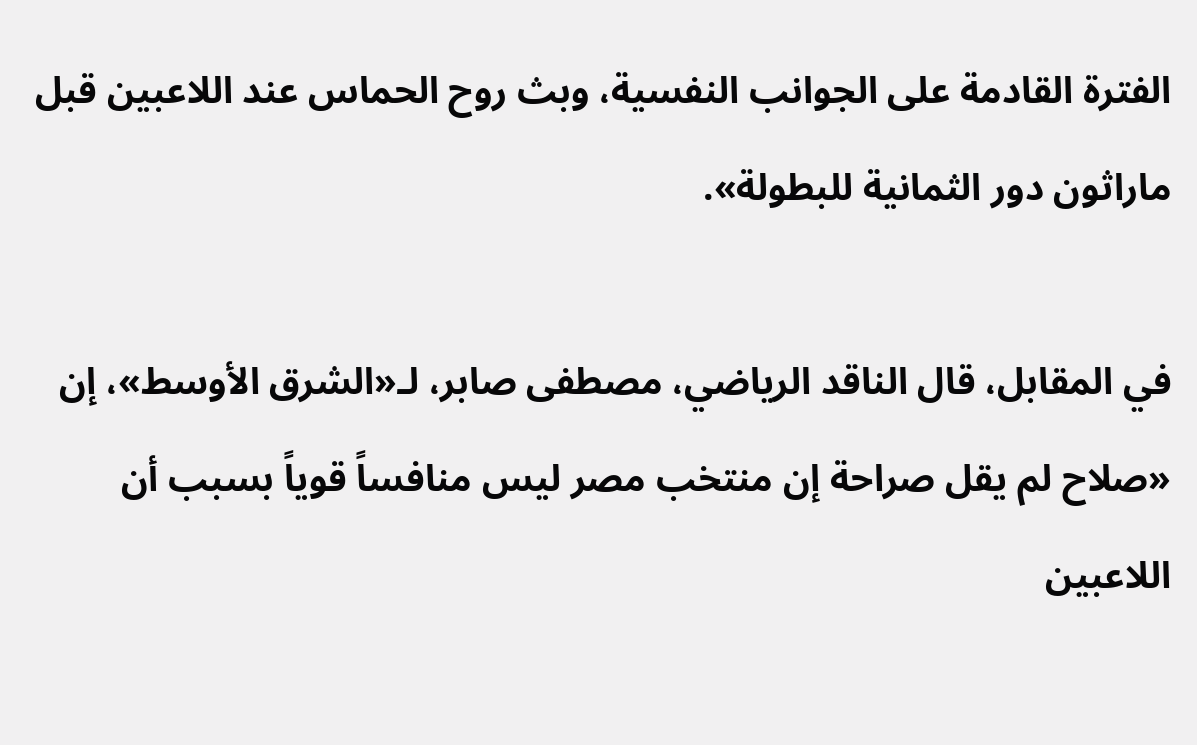الفترة القادمة على الجوانب النفسية، وبث روح الحماس عند اللاعبين قبل ماراثون دور الثمانية للبطولة».

في المقابل، قال الناقد الرياضي، مصطفى صابر، لـ«الشرق الأوسط»، إن «صلاح لم يقل صراحة إن منتخب مصر ليس منافساً قوياً بسبب أن اللاعبين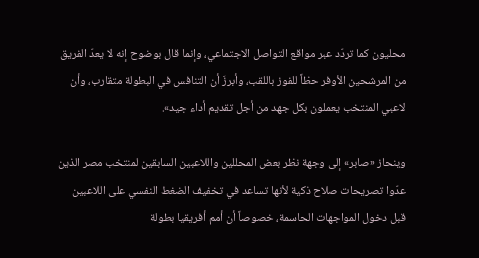محليون كما تردّد عبر مواقع التواصل الاجتماعي، وإنما قال بوضوح إنه لا يعدّ الفريق من المرشحين الأوفر حظاً للفوز باللقب، وأبرزَ أن التنافس في البطولة متقارب، وأن لاعبي المنتخب يعملون بكل جهد من أجل تقديم أداء جيد».

وينحاز «صابر» إلى وجهة نظر بعض المحللين واللاعبين السابقين لمنتخب مصر الذين عدّوا تصريحات صلاح ذكية لأنها تساعد في تخفيف الضغط النفسي على اللاعبين قبل دخول المواجهات الحاسمة، خصوصاً أن أمم أفريقيا بطولة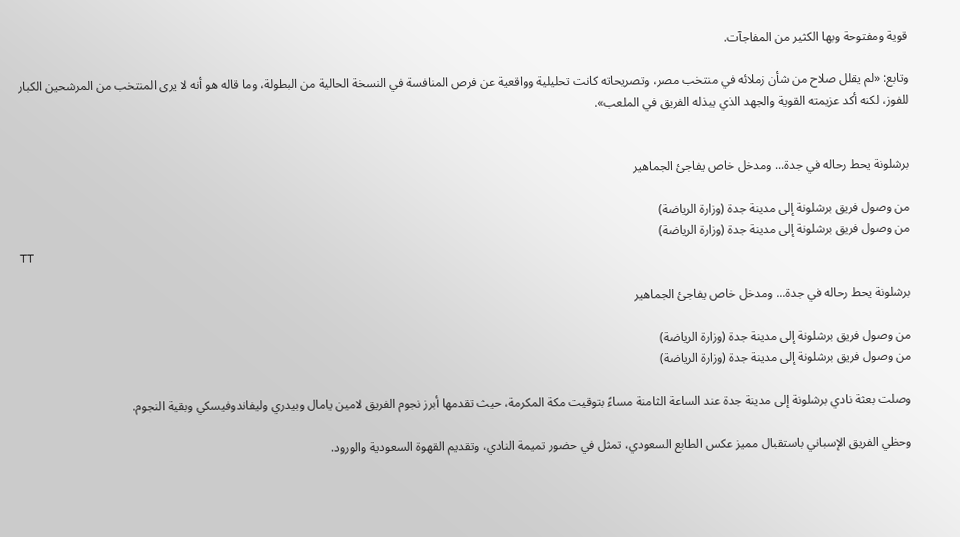قوية ومفتوحة وبها الكثير من المفاجآت.

وتابع: «لم يقلل صلاح من شأن زملائه في منتخب مصر، وتصريحاته كانت تحليلية وواقعية عن فرص المنافسة في النسخة الحالية من البطولة، وما قاله هو أنه لا يرى المنتخب من المرشحين الكبار للفوز، لكنه أكد عزيمته القوية والجهد الذي يبذله الفريق في الملعب».


برشلونة يحط رحاله في جدة... ومدخل خاص يفاجئ الجماهير

من وصول فريق برشلونة إلى مدينة جدة (وزارة الرياضة)
من وصول فريق برشلونة إلى مدينة جدة (وزارة الرياضة)
TT

برشلونة يحط رحاله في جدة... ومدخل خاص يفاجئ الجماهير

من وصول فريق برشلونة إلى مدينة جدة (وزارة الرياضة)
من وصول فريق برشلونة إلى مدينة جدة (وزارة الرياضة)

وصلت بعثة نادي برشلونة إلى مدينة جدة عند الساعة الثامنة مساءً بتوقيت مكة المكرمة، حيث تقدمها أبرز نجوم الفريق لامين يامال وبيدري وليفاندوفيسكي وبقية النجوم.

وحظي الفريق الإسباني باستقبال مميز عكس الطابع السعودي، تمثل في حضور تميمة النادي، وتقديم القهوة السعودية والورود.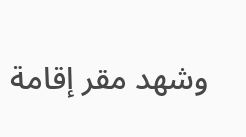وشهد مقر إقامة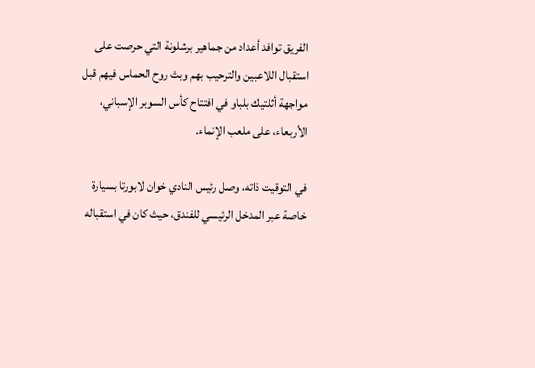الفريق توافد أعداد من جماهير برشلونة التي حرصت على استقبال اللاعبين والترحيب بهم وبث روح الحماس فيهم قبل مواجهة أثلتيك بلباو في افتتاح كأس السوبر الإسباني، الأربعاء، على ملعب الإنماء.

في التوقيت ذاته، وصل رئيس النادي خوان لابورتا بسيارة خاصة عبر المدخل الرئيسي للفندق، حيث كان في استقباله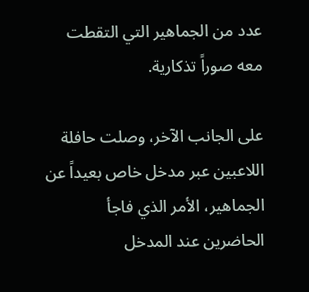عدد من الجماهير التي التقطت معه صوراً تذكارية.

على الجانب الآخر، وصلت حافلة اللاعبين عبر مدخل خاص بعيداً عن الجماهير، الأمر الذي فاجأ الحاضرين عند المدخل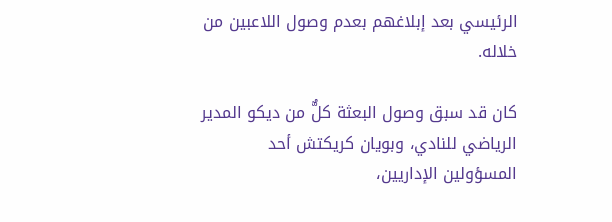الرئيسي بعد إبلاغهم بعدم وصول اللاعبين من خلاله.

كان قد سبق وصول البعثة كلٌّ من ديكو المدير الرياضي للنادي، وبويان كريكتش أحد المسؤولين الإداريين،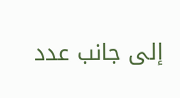إلى جانب عدد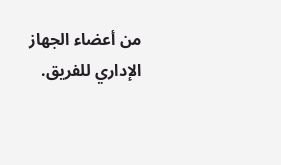من أعضاء الجهاز الإداري للفريق.